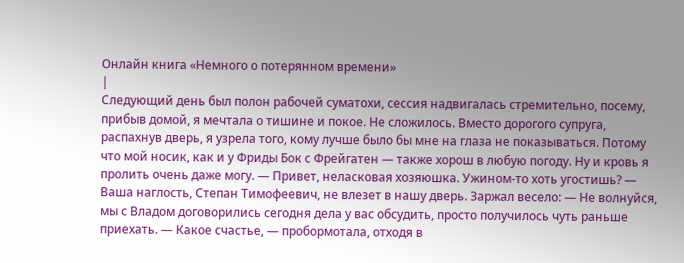Онлайн книга «Немного о потерянном времени»
|
Следующий день был полон рабочей суматохи, сессия надвигалась стремительно, посему, прибыв домой, я мечтала о тишине и покое. Не сложилось. Вместо дорогого супруга, распахнув дверь, я узрела того, кому лучше было бы мне на глаза не показываться. Потому что мой носик, как и у Фриды Бок с Фрейгатен — также хорош в любую погоду. Ну и кровь я пролить очень даже могу. — Привет, неласковая хозяюшка. Ужином-то хоть угостишь? — Ваша наглость, Степан Тимофеевич, не влезет в нашу дверь. Заржал весело: — Не волнуйся, мы с Владом договорились сегодня дела у вас обсудить, просто получилось чуть раньше приехать. — Какое счастье, — пробормотала, отходя в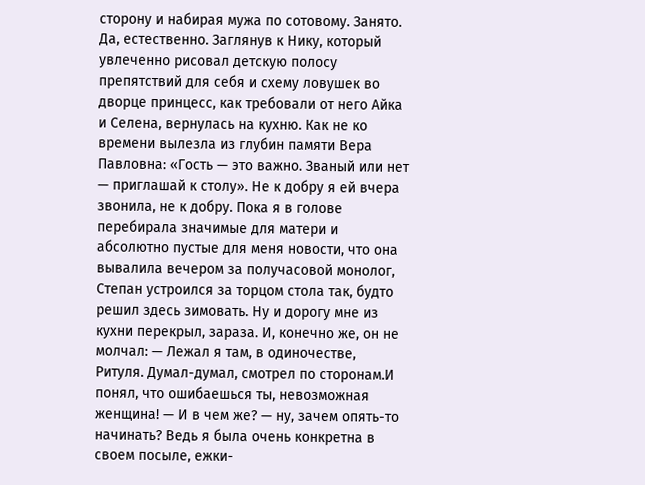сторону и набирая мужа по сотовому. Занято. Да, естественно. Заглянув к Нику, который увлеченно рисовал детскую полосу препятствий для себя и схему ловушек во дворце принцесс, как требовали от него Айка и Селена, вернулась на кухню. Как не ко времени вылезла из глубин памяти Вера Павловна: «Гость — это важно. Званый или нет — приглашай к столу». Не к добру я ей вчера звонила, не к добру. Пока я в голове перебирала значимые для матери и абсолютно пустые для меня новости, что она вывалила вечером за получасовой монолог, Степан устроился за торцом стола так, будто решил здесь зимовать. Ну и дорогу мне из кухни перекрыл, зараза. И, конечно же, он не молчал: — Лежал я там, в одиночестве, Ритуля. Думал-думал, смотрел по сторонам.И понял, что ошибаешься ты, невозможная женщина! — И в чем же? — ну, зачем опять-то начинать? Ведь я была очень конкретна в своем посыле, ежки-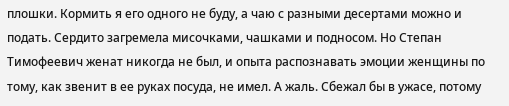плошки. Кормить я его одного не буду, а чаю с разными десертами можно и подать. Сердито загремела мисочками, чашками и подносом. Но Степан Тимофеевич женат никогда не был, и опыта распознавать эмоции женщины по тому, как звенит в ее руках посуда, не имел. А жаль. Сбежал бы в ужасе, потому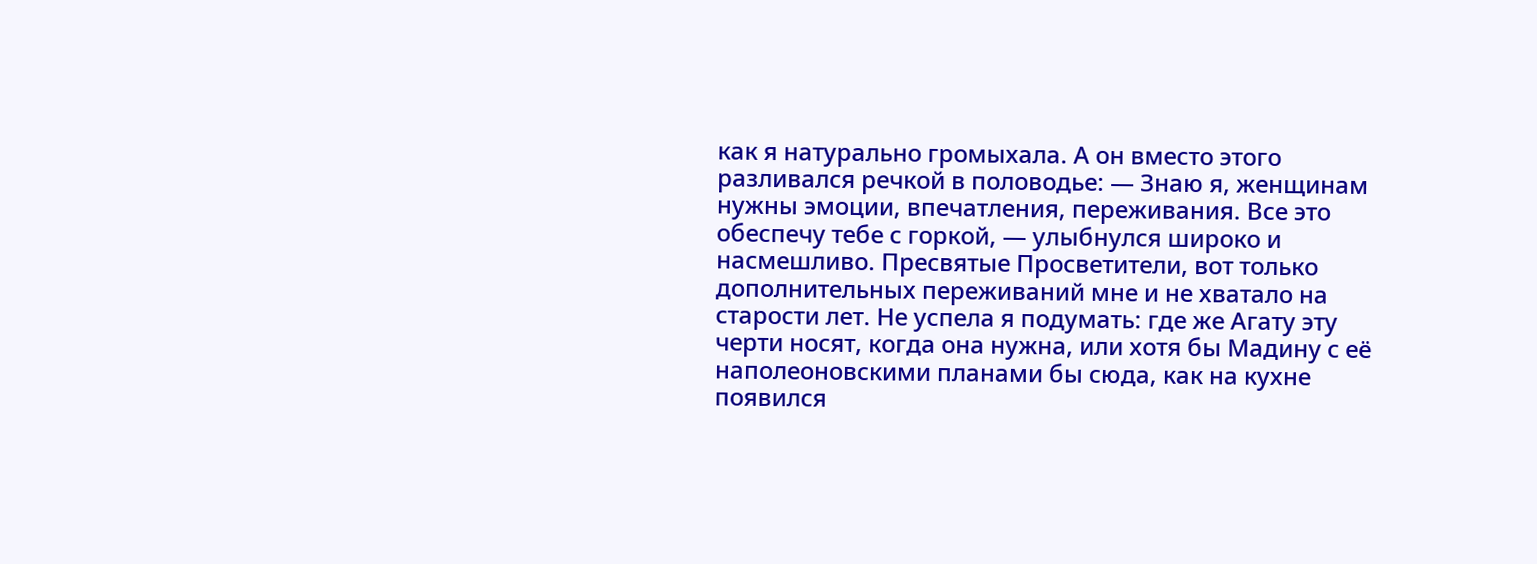как я натурально громыхала. А он вместо этого разливался речкой в половодье: — Знаю я, женщинам нужны эмоции, впечатления, переживания. Все это обеспечу тебе с горкой, — улыбнулся широко и насмешливо. Пресвятые Просветители, вот только дополнительных переживаний мне и не хватало на старости лет. Не успела я подумать: где же Агату эту черти носят, когда она нужна, или хотя бы Мадину с её наполеоновскими планами бы сюда, как на кухне появился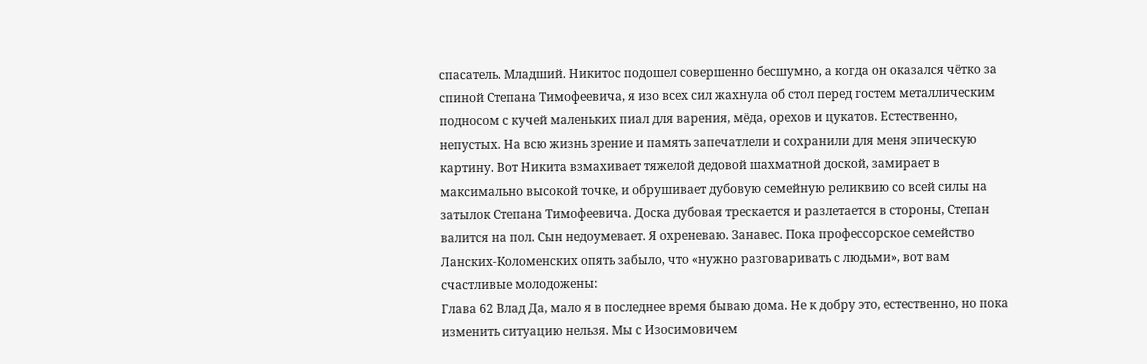спасатель. Младший. Никитос подошел совершенно бесшумно, а когда он оказался чётко за спиной Степана Тимофеевича, я изо всех сил жахнула об стол перед гостем металлическим подносом с кучей маленьких пиал для варения, мёда, орехов и цукатов. Естественно, непустых. На всю жизнь зрение и память запечатлели и сохранили для меня эпическую картину. Вот Никита взмахивает тяжелой дедовой шахматной доской, замирает в максимально высокой точке, и обрушивает дубовую семейную реликвию со всей силы на затылок Степана Тимофеевича. Доска дубовая трескается и разлетается в стороны, Степан валится на пол. Сын недоумевает. Я охреневаю. Занавес. Пока профессорское семейство Ланских-Коломенских опять забыло, что «нужно разговаривать с людьми», вот вам счастливые молодожены:
Глава 62 Влад Да, мало я в последнее время бываю дома. Не к добру это, естественно, но пока изменить ситуацию нельзя. Мы с Изосимовичем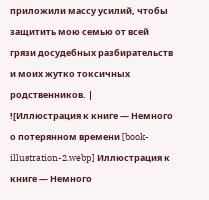приложили массу усилий, чтобы защитить мою семью от всей грязи досудебных разбирательств и моих жутко токсичных родственников. |
![Иллюстрация к книге — Немного о потерянном времени [book-illustration-2.webp] Иллюстрация к книге — Немного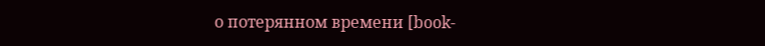о потерянном времени [book-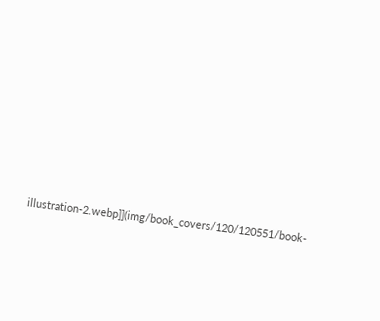illustration-2.webp]](img/book_covers/120/120551/book-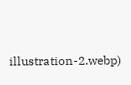illustration-2.webp)